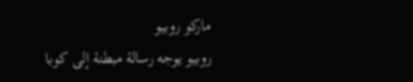ماركو روبيو
روبيو يوجه رسالة مبطنة إلى كوبا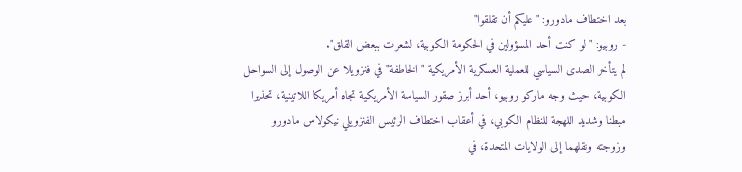بعد اختطاف مادورو: "عليكم أن تقلقوا"
- روبيو: "لو كنت أحد المسؤولين في الحكومة الكوبية، لشعرت ببعض القلق".
لم يتأخر الصدى السياسي للعملية العسكرية الأمريكية "الخاطفة" في فنزويلا عن الوصول إلى السواحل الكوبية، حيث وجه ماركو روبيو، أحد أبرز صقور السياسة الأمريكية تجاه أمريكا اللاتينية، تحذيرا مبطنا وشديد اللهجة للنظام الكوبي، في أعقاب اختطاف الرئيس الفنزويلي نيكولاس مادورو وزوجته ونقلهما إلى الولايات المتحدة، في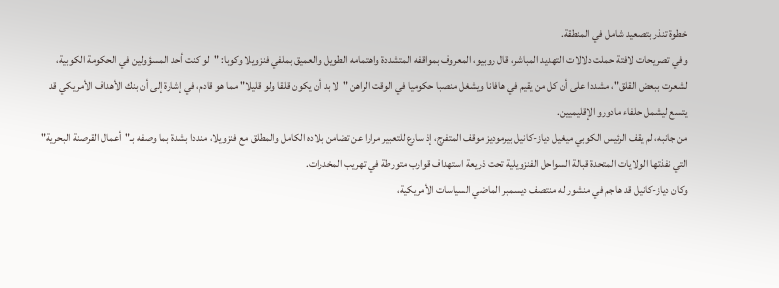خطوة تنذر بتصعيد شامل في المنطقة.
وفي تصريحات لافتة حملت دلالات التهديد المباشر، قال روبيو، المعروف بمواقفه المتشددة واهتمامه الطويل والعميق بملفي فنزويلا وكوبا: "لو كنت أحد المسؤولين في الحكومة الكوبية، لشعرت ببعض القلق"، مشددا على أن كل من يقيم في هافانا ويشغل منصبا حكوميا في الوقت الراهن "لا بد أن يكون قلقا ولو قليلا" مما هو قادم، في إشارة إلى أن بنك الأهداف الأمريكي قد يتسع ليشمل حلفاء مادورو الإقليميين.
من جانبه، لم يقف الرئيس الكوبي ميغيل دياز-كانيل بيرموديز موقف المتفرج، إذ سارع للتعبير مرارا عن تضامن بلاده الكامل والمطلق مع فنزويلا، منددا بشدة بما وصفه بـ"أعمال القرصنة البحرية" التي نفذتها الولايات المتحدة قبالة السواحل الفنزويلية تحت ذريعة استهداف قوارب متورطة في تهريب المخدرات.
وكان دياز-كانيل قد هاجم في منشور له منتصف ديسمبر الماضي السياسات الأمريكية،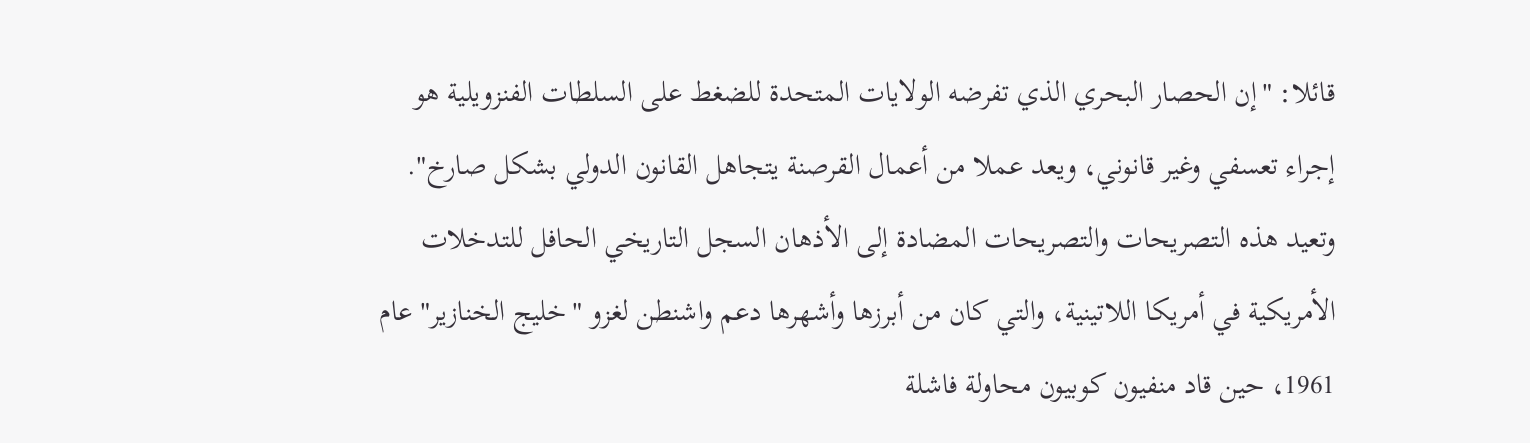قائلا: "إن الحصار البحري الذي تفرضه الولايات المتحدة للضغط على السلطات الفنزويلية هو إجراء تعسفي وغير قانوني، ويعد عملا من أعمال القرصنة يتجاهل القانون الدولي بشكل صارخ".
وتعيد هذه التصريحات والتصريحات المضادة إلى الأذهان السجل التاريخي الحافل للتدخلات الأمريكية في أمريكا اللاتينية، والتي كان من أبرزها وأشهرها دعم واشنطن لغزو "خليج الخنازير" عام 1961، حين قاد منفيون كوبيون محاولة فاشلة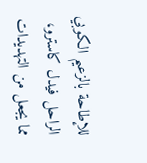للإطاحة بالزعيم الكوبي الراحل فيدل كاسترو، مما يجعل من التهديدات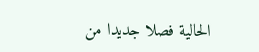الحالية فصلا جديدا من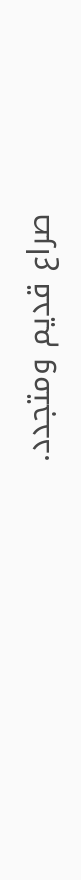صراع قديم ومتجدد.